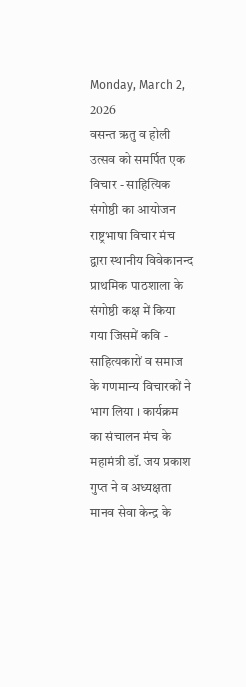Monday, March 2, 2026
वसन्त ऋतु व होली उत्सव को समर्पित एक विचार - साहित्यिक संगोष्ठी का आयोजन राष्ट्रभाषा विचार मंच द्वारा स्थानीय विवेकानन्द प्राथमिक पाठशाला के संगोष्ठी कक्ष में किया गया जिसमें कवि - साहित्यकारों व समाज के गणमान्य विचारकों ने भाग लिया । कार्यक्रम का संचालन मंच के महामंत्री डॉ. जय प्रकाश गुप्त ने व अध्यक्षता मानव सेवा केन्द्र के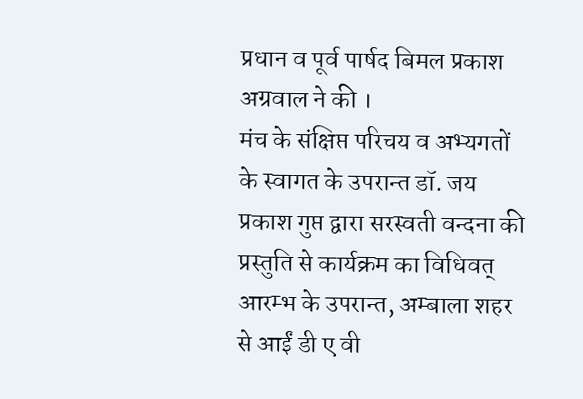प्रधान व पूर्व पार्षद बिमल प्रकाश अग्रवाल ने की ।
मंच के संक्षिप्त परिचय व अभ्यगतों के स्वागत के उपरान्त डॉ. जय प्रकाश गुप्त द्वारा सरस्वती वन्दना की प्रस्तुति से कार्यक्रम का विधिवत् आरम्भ के उपरान्त, अम्बाला शहर से आईं डी ए वी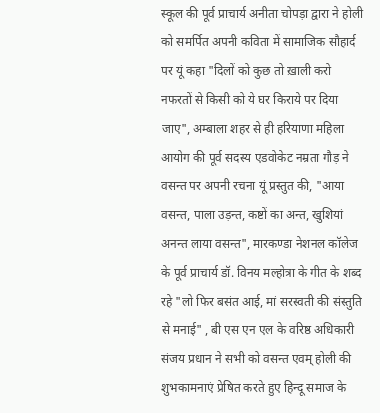स्कूल की पूर्व प्राचार्य अनीता चोपड़ा द्वारा ने होली को समर्पित अपनी कविता में सामाजिक सौहार्द पर यूं कहा "दिलों को कुछ तो ख़ाली करो नफरतों से किसी को ये घर किराये पर दिया जाए", अम्बाला शहर से ही हरियाणा महिला आयोग की पूर्व सदस्य एडवोकेट नम्रता गौड़ ने वसन्त पर अपनी रचना यूं प्रस्तुत की, "आया वसन्त, पाला उड़न्त, कष्टों का अन्त, खुशियां अनन्त लाया वसन्त", मारकण्डा नेशनल कॉलेज के पूर्व प्राचार्य डॉ. विनय मल्होत्रा के गीत के शब्द रहे "लो फिर बसंत आई, मां सरस्वती की संस्तुति से मनाई" , बी एस एन एल के वरिष्ठ अधिकारी संजय प्रधान ने सभी को वसन्त एवम् होली की शुभकामनाएं प्रेषित करते हुए हिन्दू समाज के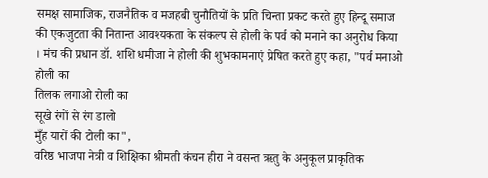समक्ष सामाजिक, राजनैतिक व मजहबी चुनौतियों के प्रति चिन्ता प्रकट करते हुए हिन्दू समाज की एकजुटता की नितान्त आवश्यकता के संकल्प से होली के पर्व को मनाने का अनुरोध किया । मंच की प्रधान डॉ. शशि धमीजा ने होली की शुभकामनाएं प्रेषित करते हुए कहा, "पर्व मनाओ होली का
तिलक लगाओ रोली का
सूखे रंगों से रंग डालो
मुँह यारों की टोली का",
वरिष्ठ भाजपा नेत्री व शिक्षिका श्रीमती कंचन हीरा ने वसन्त ऋतु के अनुकूल प्राकृतिक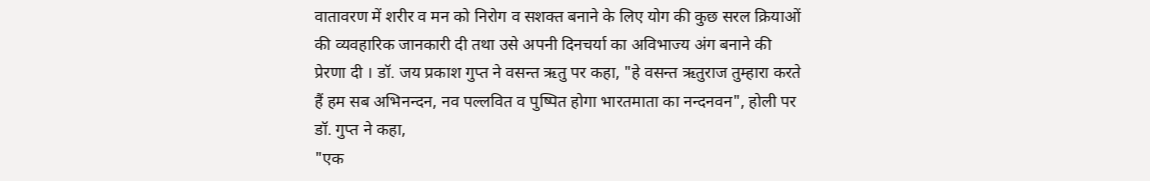वातावरण में शरीर व मन को निरोग व सशक्त बनाने के लिए योग की कुछ सरल क्रियाओं की व्यवहारिक जानकारी दी तथा उसे अपनी दिनचर्या का अविभाज्य अंग बनाने की प्रेरणा दी । डॉ. जय प्रकाश गुप्त ने वसन्त ऋतु पर कहा, "हे वसन्त ऋतुराज तुम्हारा करते हैं हम सब अभिनन्दन, नव पल्लवित व पुष्पित होगा भारतमाता का नन्दनवन", होली पर डॉ. गुप्त ने कहा,
"एक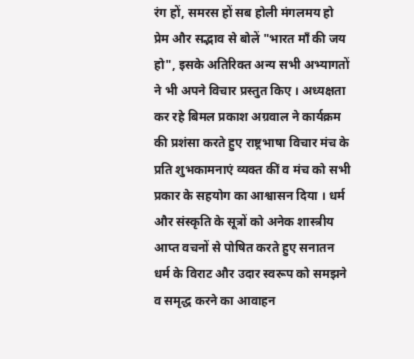रंग हों, समरस हों सब होली मंगलमय हो
प्रेम और सद्भाव से बोलें "भारत माँ की जय हो", इसके अतिरिक्त अन्य सभी अभ्यागतों ने भी अपने विचार प्रस्तुत किए । अध्यक्षता कर रहे बिमल प्रकाश अग्रवाल ने कार्यक्रम की प्रशंसा करते हुए राष्ट्रभाषा विचार मंच के प्रति शुभकामनाएं व्यक्त कीं व मंच को सभी प्रकार के सहयोग का आश्वासन दिया । धर्म और संस्कृति के सूत्रों को अनेक शास्त्रीय आप्त वचनों से पोषित करते हुए सनातन धर्म के विराट और उदार स्वरूप को समझने व समृद्ध करने का आवाहन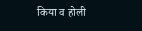किया व होली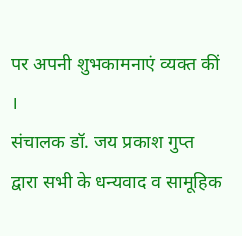पर अपनी शुभकामनाएं व्यक्त कीं ।
संचालक डॉ. जय प्रकाश गुप्त द्वारा सभी के धन्यवाद व सामूहिक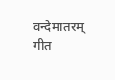वन्देमातरम् गीत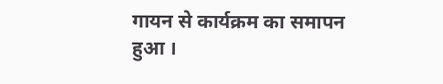गायन से कार्यक्रम का समापन हुआ ।